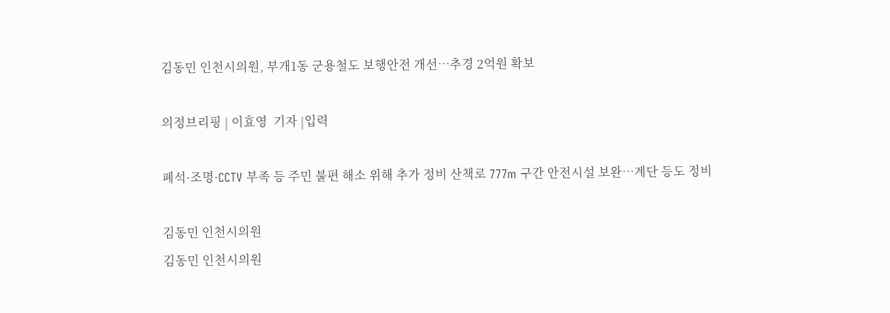김동민 인천시의원, 부개1동 군용철도 보행안전 개선…추경 2억원 확보

의정브리핑 | 이효영  기자 |입력

폐석·조명·CCTV 부족 등 주민 불편 해소 위해 추가 정비 산책로 777m 구간 안전시설 보완…계단 등도 정비

김동민 인천시의원
김동민 인천시의원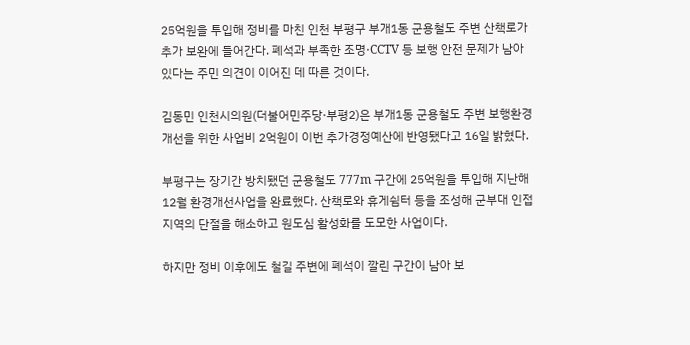25억원을 투입해 정비를 마친 인천 부평구 부개1동 군용철도 주변 산책로가 추가 보완에 들어간다. 폐석과 부족한 조명·CCTV 등 보행 안전 문제가 남아 있다는 주민 의견이 이어진 데 따른 것이다.

김동민 인천시의원(더불어민주당·부평2)은 부개1동 군용철도 주변 보행환경 개선을 위한 사업비 2억원이 이번 추가경정예산에 반영됐다고 16일 밝혔다.

부평구는 장기간 방치됐던 군용철도 777m 구간에 25억원을 투입해 지난해 12월 환경개선사업을 완료했다. 산책로와 휴게쉼터 등을 조성해 군부대 인접지역의 단절을 해소하고 원도심 활성화를 도모한 사업이다.

하지만 정비 이후에도 철길 주변에 폐석이 깔린 구간이 남아 보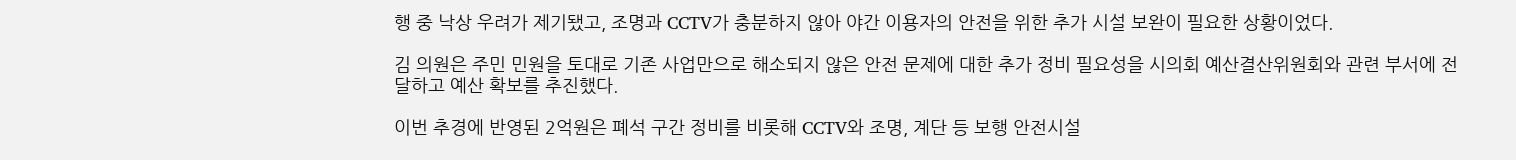행 중 낙상 우려가 제기됐고, 조명과 CCTV가 충분하지 않아 야간 이용자의 안전을 위한 추가 시설 보완이 필요한 상황이었다.

김 의원은 주민 민원을 토대로 기존 사업만으로 해소되지 않은 안전 문제에 대한 추가 정비 필요성을 시의회 예산결산위원회와 관련 부서에 전달하고 예산 확보를 추진했다.

이번 추경에 반영된 2억원은 폐석 구간 정비를 비롯해 CCTV와 조명, 계단 등 보행 안전시설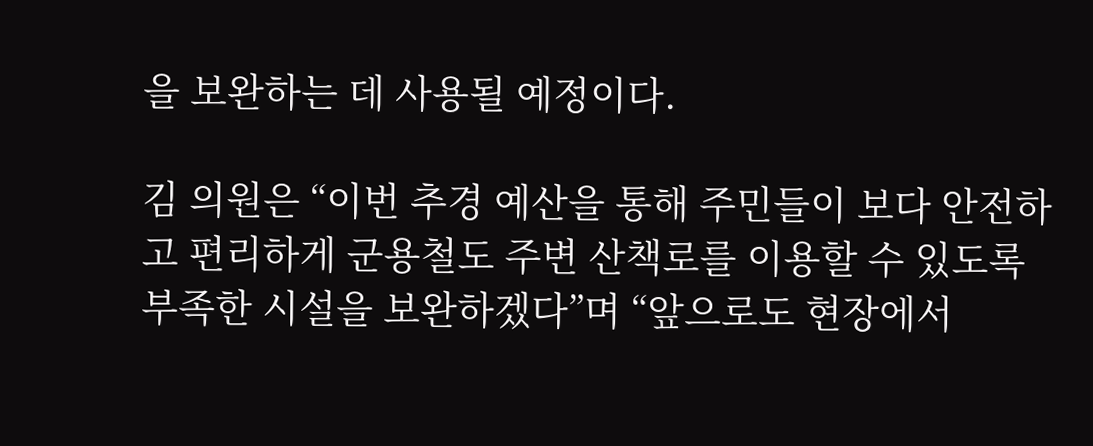을 보완하는 데 사용될 예정이다.

김 의원은 “이번 추경 예산을 통해 주민들이 보다 안전하고 편리하게 군용철도 주변 산책로를 이용할 수 있도록 부족한 시설을 보완하겠다”며 “앞으로도 현장에서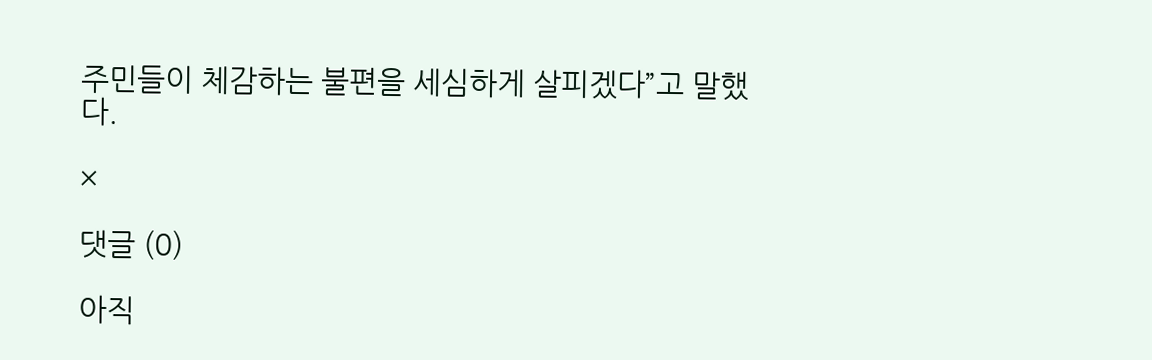주민들이 체감하는 불편을 세심하게 살피겠다”고 말했다.

×

댓글 (0)

아직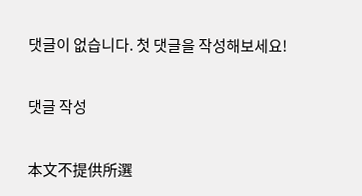댓글이 없습니다. 첫 댓글을 작성해보세요!

댓글 작성

本文不提供所選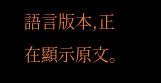語言版本,正在顯示原文。